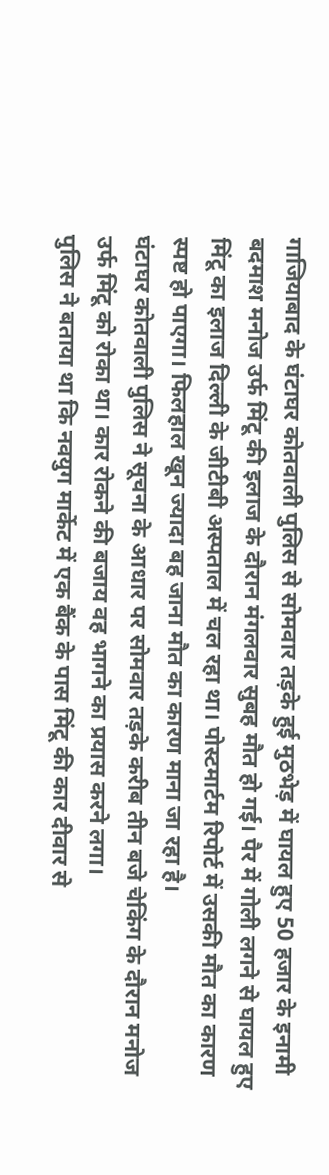गाजियाबाद के घंटाघर कोतवाली पुलिस से सोमवार तड़के हुई मुठभेड़ में घायल हुए 50 हजार के इनामी बदमाश मनोज उर्फ मिंटू की इलाज के दौरान मंगलवार सुबह मौत हो गई। पैर में गोली लगने से घायल हुए मिंटू का इलाज दिल्ली के जीटीबी अस्पताल में चल रहा था। पोस्टमार्टम रिपोर्ट में उसकी मौत का कारण स्पष्ट हो पाएगा। फिलहाल खून ज्यादा बह जाना मौत का कारण माना जा रहा है।
घंटाघर कोतवाली पुलिस ने सूचना के आधार पर सोमवार तड़के करीब तीन बजे चेकिंग के दौरान मनोज उर्फ मिंटू को रोका था। कार रोकने की बजाय वह भागने का प्रयास करने लगा।
पुलिस ने बताया था कि नवयुग मार्केट में एक बैंक के पास मिंटू की कार दीवार से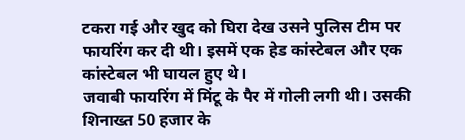टकरा गई और खुद को घिरा देख उसने पुलिस टीम पर फायरिंग कर दी थी। इसमें एक हेड कांस्टेबल और एक कांस्टेबल भी घायल हुए थे।
जवाबी फायरिंग में मिंटू के पैर में गोली लगी थी। उसकी शिनाख्त 50 हजार के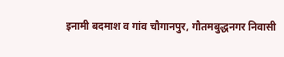इनामी बदमाश व गांव चौगानपुर, गौतमबुद्धनगर निवासी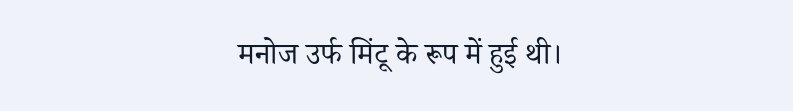मनोज उर्फ मिंटू के रूप में हुई थी।